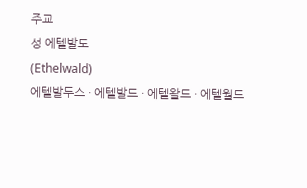주교
성 에텔발도
(Ethelwald)
에텔발두스 · 에텔발드 · 에텔왈드 · 에텔월드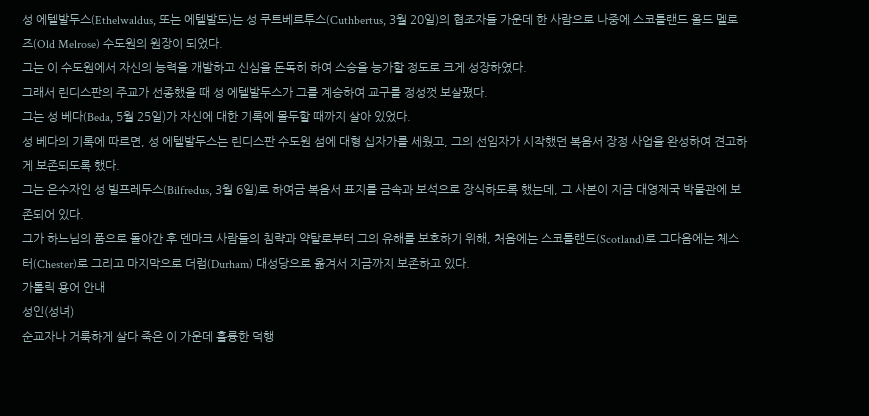성 에텔발두스(Ethelwaldus, 또는 에텔발도)는 성 쿠트베르투스(Cuthbertus, 3월 20일)의 협조자들 가운데 한 사람으로 나중에 스코틀랜드 올드 멜로즈(Old Melrose) 수도원의 원장이 되었다.
그는 이 수도원에서 자신의 능력을 개발하고 신심을 돈독히 하여 스승을 능가할 정도로 크게 성장하였다.
그래서 린디스판의 주교가 선종했을 때 성 에텔발두스가 그를 계승하여 교구를 정성껏 보살폈다.
그는 성 베다(Beda, 5월 25일)가 자신에 대한 기록에 몰두할 때까지 살아 있었다.
성 베다의 기록에 따르면, 성 에텔발두스는 린디스판 수도원 섬에 대형 십자가를 세웠고, 그의 선임자가 시작했던 복음서 장정 사업을 완성하여 견고하게 보존되도록 했다.
그는 은수자인 성 빌프레두스(Bilfredus, 3월 6일)로 하여금 복음서 표지를 금속과 보석으로 장식하도록 했는데, 그 사본이 지금 대영제국 박물관에 보존되어 있다.
그가 하느님의 품으로 돌아간 후 덴마크 사람들의 침략과 약탈로부터 그의 유해를 보호하기 위해, 처음에는 스코틀랜드(Scotland)로 그다음에는 체스터(Chester)로 그리고 마지막으로 더럼(Durham) 대성당으로 옮겨서 지금까지 보존하고 있다.
가톨릭 용어 안내
성인(성녀)
순교자나 거룩하게 살다 죽은 이 가운데 훌륭한 덕행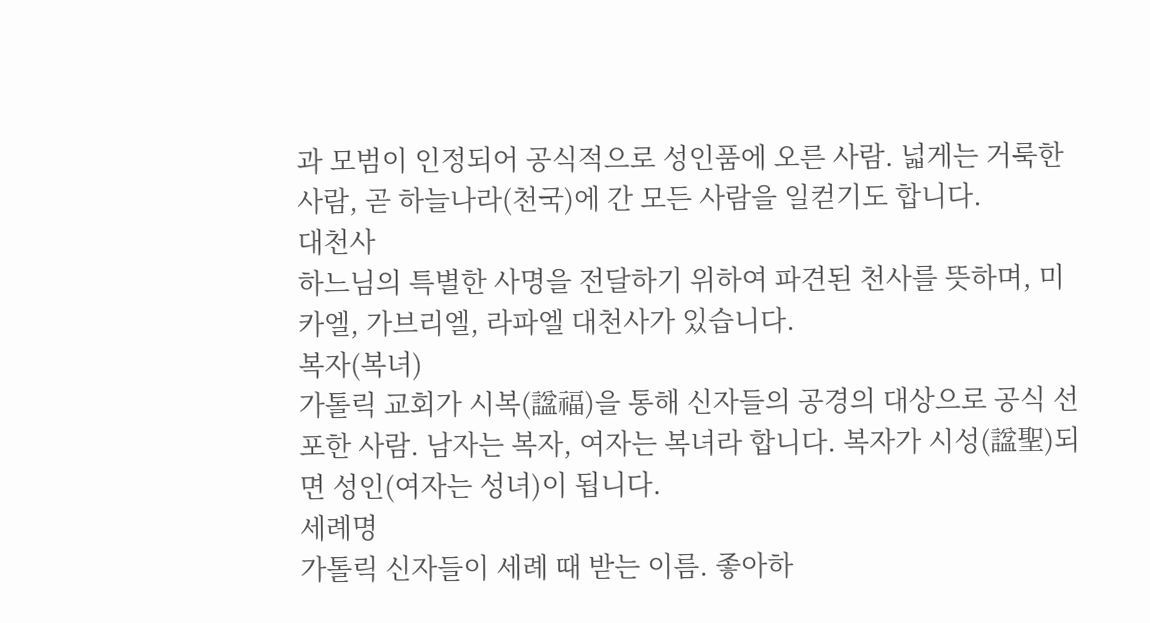과 모범이 인정되어 공식적으로 성인품에 오른 사람. 넓게는 거룩한 사람, 곧 하늘나라(천국)에 간 모든 사람을 일컫기도 합니다.
대천사
하느님의 특별한 사명을 전달하기 위하여 파견된 천사를 뜻하며, 미카엘, 가브리엘, 라파엘 대천사가 있습니다.
복자(복녀)
가톨릭 교회가 시복(諡福)을 통해 신자들의 공경의 대상으로 공식 선포한 사람. 남자는 복자, 여자는 복녀라 합니다. 복자가 시성(諡聖)되면 성인(여자는 성녀)이 됩니다.
세례명
가톨릭 신자들이 세례 때 받는 이름. 좋아하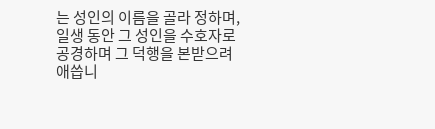는 성인의 이름을 골라 정하며, 일생 동안 그 성인을 수호자로 공경하며 그 덕행을 본받으려 애씁니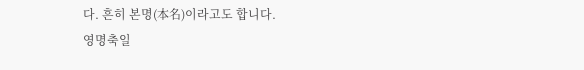다. 흔히 본명(本名)이라고도 합니다.
영명축일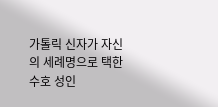가톨릭 신자가 자신의 세례명으로 택한 수호 성인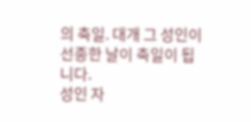의 축일. 대개 그 성인이 선종한 날이 축일이 됩니다.
성인 자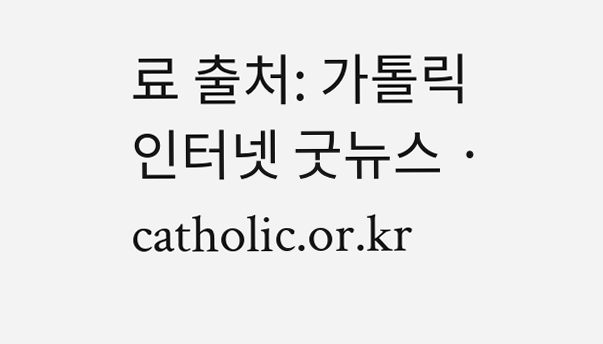료 출처: 가톨릭 인터넷 굿뉴스 · catholic.or.kr